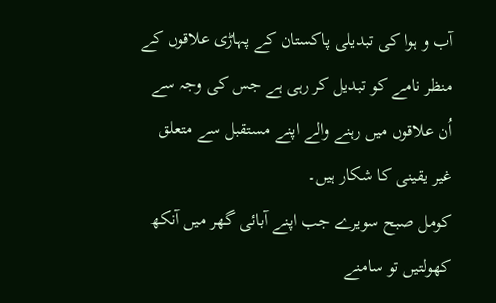آب و ہوا کی تبدیلی پاکستان کے پہاڑی علاقوں کے منظر نامے کو تبدیل کر رہی ہے جس کی وجہ سے اُن علاقوں میں رہنے والے اپنے مستقبل سے متعلق غیر یقینی کا شکار ہیں۔
کومل صبح سویرے جب اپنے آبائی گھر میں آنکھ کھولتیں تو سامنے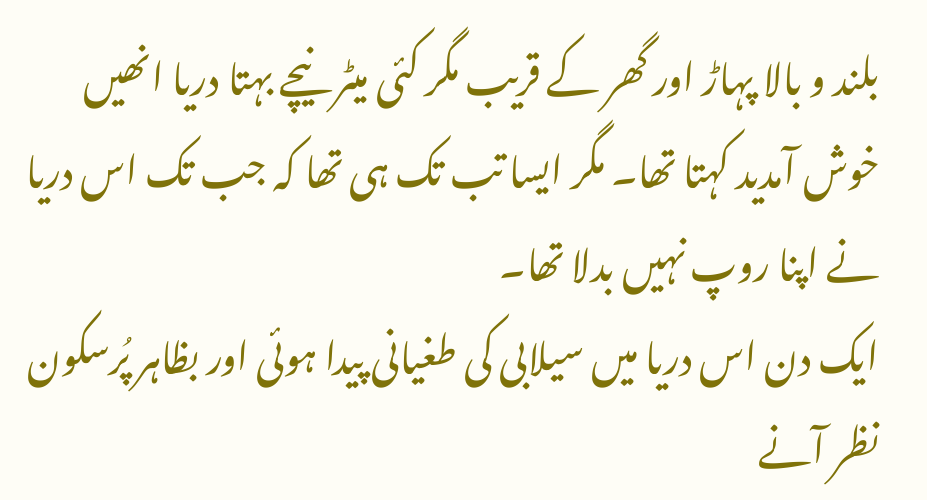بلند و بالا پہاڑ اور گھر کے قریب مگر کئی میٹر نیچے بہتا دریا انھیں خوش آمدید کہتا تھا۔ مگر ایسا تب تک ہی تھا کہ جب تک اس دریا نے اپنا روپ نہیں بدلا تھا۔
ایک دن اس دریا میں سیلابی کی طغیانی پیدا ہوئی اور بظاہر پُرسکون نظر آنے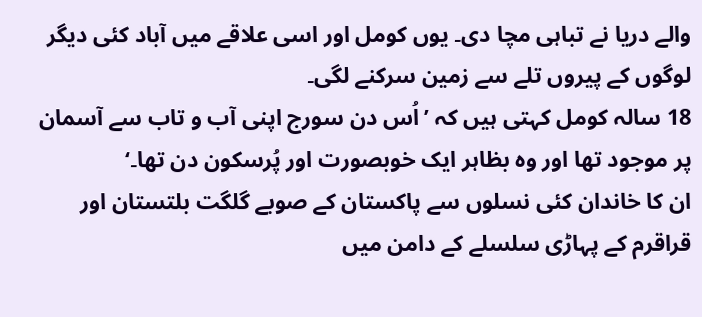والے دریا نے تباہی مچا دی۔ یوں کومل اور اسی علاقے میں آباد کئی دیگر لوگوں کے پیروں تلے سے زمین سرکنے لگی۔
18 سالہ کومل کہتی ہیں کہ ’اُس دن سورج اپنی آب و تاب سے آسمان پر موجود تھا اور وہ بظاہر ایک خوبصورت اور پُرسکون دن تھا۔‘
ان کا خاندان کئی نسلوں سے پاکستان کے صوبے گلگت بلتستان اور قراقرم کے پہاڑی سلسلے کے دامن میں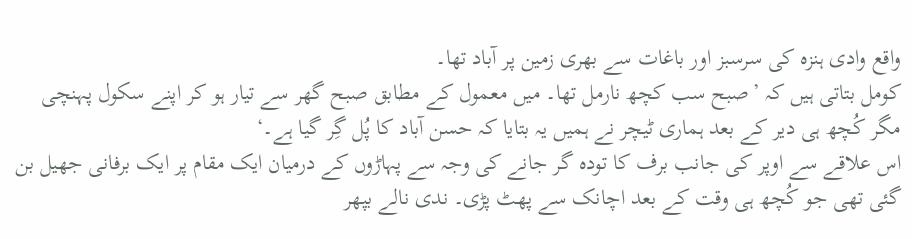واقع وادی ہنزہ کی سرسبز اور باغات سے بھری زمین پر آباد تھا۔
کومل بتاتی ہیں کہ ’صبح سب کچھ نارمل تھا۔ میں معمول کے مطابق صبح گھر سے تیار ہو کر اپنے سکول پہنچی مگر کُچھ ہی دیر کے بعد ہماری ٹیچر نے ہمیں یہ بتایا کہ حسن آباد کا پُل گِر گیا ہے۔‘
اس علاقے سے اوپر کی جانب برف کا تودہ گر جانے کی وجہ سے پہاڑوں کے درمیان ایک مقام پر ایک برفانی جھیل بن گئی تھی جو کُچھ ہی وقت کے بعد اچانک سے پھٹ پڑی۔ ندی نالے بپھر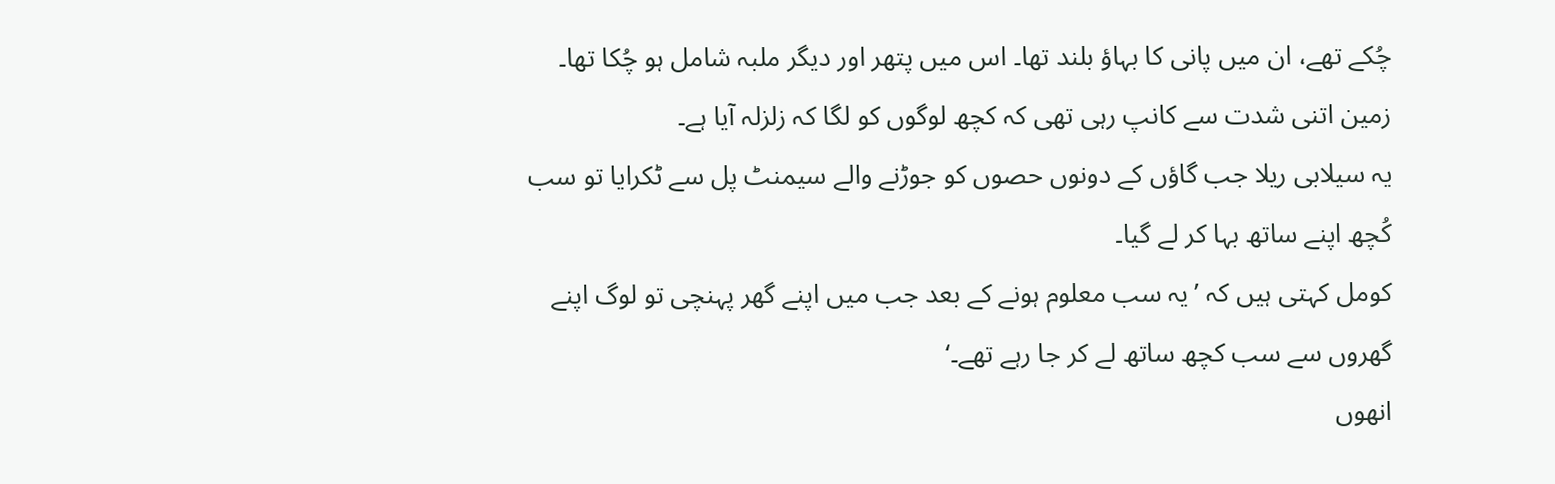چُکے تھے، ان میں پانی کا بہاؤ بلند تھا۔ اس میں پتھر اور دیگر ملبہ شامل ہو چُکا تھا۔
زمین اتنی شدت سے کانپ رہی تھی کہ کچھ لوگوں کو لگا کہ زلزلہ آیا ہے۔
یہ سیلابی ریلا جب گاؤں کے دونوں حصوں کو جوڑنے والے سیمنٹ پل سے ٹکرایا تو سب کُچھ اپنے ساتھ بہا کر لے گیا۔
کومل کہتی ہیں کہ ’یہ سب معلوم ہونے کے بعد جب میں اپنے گھر پہنچی تو لوگ اپنے گھروں سے سب کچھ ساتھ لے کر جا رہے تھے۔‘
انھوں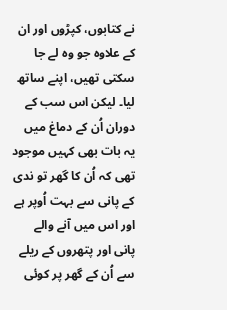نے کتابوں، کپڑوں اور ان کے علاوہ جو وہ لے جا سکتی تھیں، اپنے ساتھ لیا۔ لیکن اس سب کے دوران اُن کے دماغ میں یہ بات بھی کہیں موجود تھی کہ اُن کا گھر تو ندی کے پانی سے بہت اُوپر ہے اور اس میں آنے والے پانی اور پتھروں کے ریلے سے اُن کے گھر پر کوئی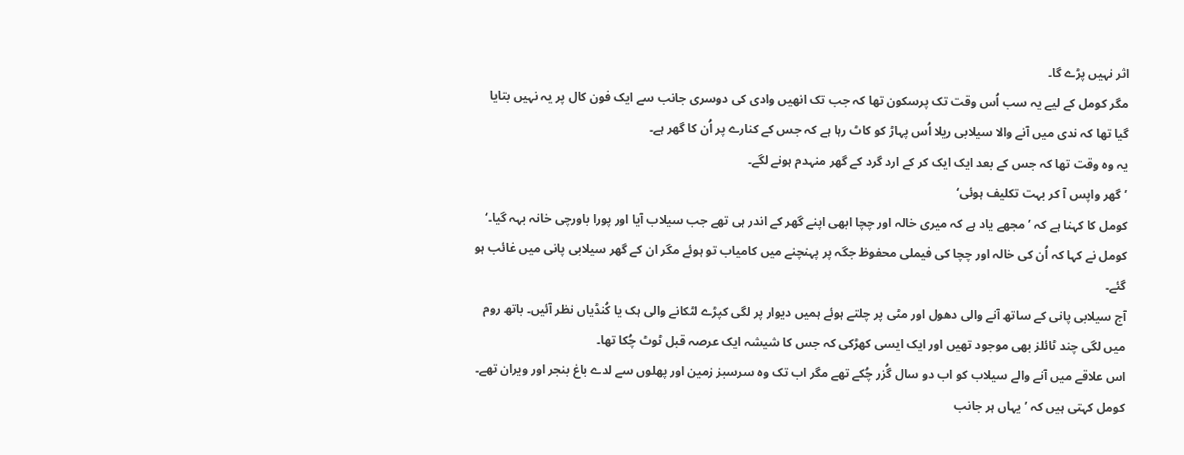اثر نہیں پڑے گا۔
مگر کومل کے لیے یہ سب اُس وقت تک پرسکون تھا کہ جب تک انھیں وادی کی دوسری جانب سے ایک فون کال پر یہ نہیں بتایا گیا تھا کہ ندی میں آنے والا سیلابی ریلا اُس پہاڑ کو کاٹ رہا ہے کہ جس کے کنارے پر اُن کا گھر ہے۔
یہ وہ وقت تھا کہ جس کے بعد ایک ایک کر کے ارد گرد کے گھر منہدم ہونے لگے۔
’گھر واپس آ کر بہت تکلیف ہوئی‘
کومل کا کہنا ہے کہ ’مجھے یاد ہے کہ میری خالہ اور چچا ابھی اپنے گھر کے اندر ہی تھے جب سیلاب آیا اور پورا باورچی خانہ بہہ گیا۔‘
کومل نے کہا کہ اُن کی خالہ اور چچا کی فیملی محفوظ جگہ پر پہنچنے میں کامیاب تو ہوئے مگر ان کے گھر سیلابی پانی میں غائب ہو گئے۔
آج سیلابی پانی کے ساتھ آنے والی دھول اور مٹی پر چلتے ہوئے ہمیں دیوار پر لگی کپڑے لٹکانے والی ہک یا کُنڈیاں نظر آئیں۔ باتھ روم میں لگی چند ٹائلز بھی موجود تھیں اور ایک ایسی کھڑکی کہ جس کا شیشہ ایک عرصہ قبل ٹوٹ چُکا تھا۔
اس علاقے میں آنے والے سیلاب کو اب دو سال گُزر چُکے تھے مگر اب تک وہ سرسبز زمین اور پھلوں سے لدے باغ بنجر اور ویران تھے۔
کومل کہتی ہیں کہ ’یہاں ہر جانب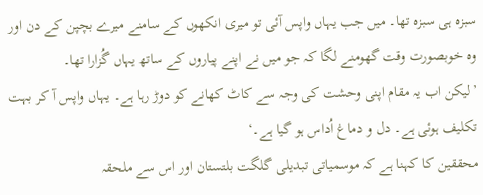سبزہ ہی سبزہ تھا۔ میں جب یہاں واپس آئی تو میری انکھوں کے سامنے میرے بچپن کے دن اور وہ خوبصورت وقت گھومنے لگا کہ جو میں نے اپنے پیاروں کے ساتھ یہاں گُزارا تھا۔
’لیکن اب یہ مقام اپنی وحشت کی وجہ سے کاٹ کھانے کو دوڑ رہا ہے۔ یہاں واپس آ کر بہت تکلیف ہوئی ہے۔ دل و دماغ اُداس ہو گیا ہے۔‘
محققین کا کہنا ہے کہ موسمیاتی تبدیلی گلگت بلتستان اور اس سے ملحقہ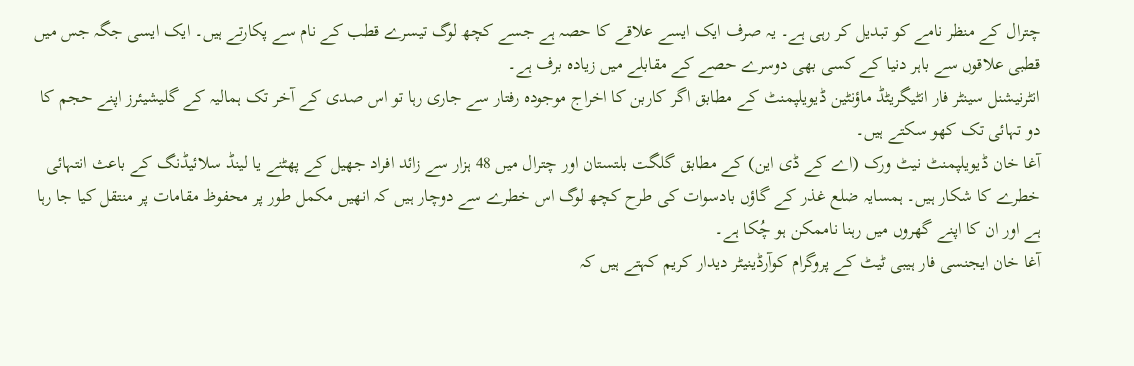چترال کے منظر نامے کو تبدیل کر رہی ہے۔ یہ صرف ایک ایسے علاقے کا حصہ ہے جسے کچھ لوگ تیسرے قطب کے نام سے پکارتے ہیں۔ ایک ایسی جگہ جس میں قطبی علاقوں سے باہر دنیا کے کسی بھی دوسرے حصے کے مقابلے میں زیادہ برف ہے۔
انٹرنیشنل سینٹر فار انٹیگریٹڈ ماؤنٹین ڈیویلپمنٹ کے مطابق اگر کاربن کا اخراج موجودہ رفتار سے جاری رہا تو اس صدی کے آخر تک ہمالیہ کے گلیشیئرز اپنے حجم کا دو تہائی تک کھو سکتے ہیں۔
آغا خان ڈیویلپمنٹ نیٹ ورک (اے کے ڈی این) کے مطابق گلگت بلتستان اور چترال میں 48 ہزار سے زائد افراد جھیل کے پھٹنے یا لینڈ سلائیڈنگ کے باعث انتہائی خطرے کا شکار ہیں۔ ہمسایہ ضلع غذر کے گاؤں بادسوات کی طرح کچھ لوگ اس خطرے سے دوچار ہیں کہ انھیں مکمل طور پر محفوظ مقامات پر منتقل کیا جا رہا ہے اور ان کا اپنے گھروں میں رہنا ناممکن ہو چُکا ہے۔
آغا خان ایجنسی فار ہیبی ٹیٹ کے پروگرام کوآرڈینیٹر دیدار کریم کہتے ہیں کہ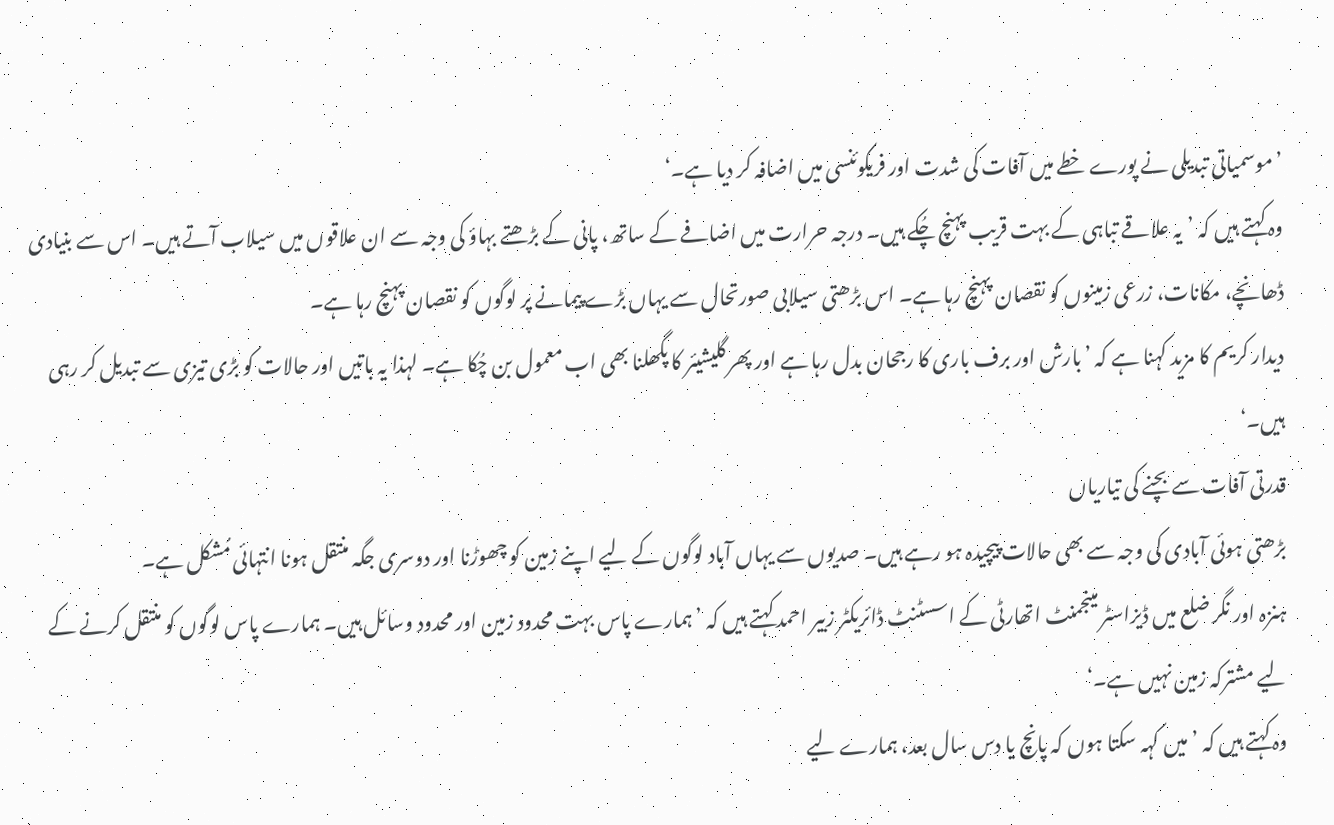’موسمیاتی تبدیلی نے پورے خطے میں آفات کی شدت اور فریکوئنسی میں اضافہ کر دیا ہے۔‘
وہ کہتے ہیں کہ ’یہ علاقے تباہی کے بہت قریب پہنچ چُکے ہیں۔ درجہ حرارت میں اضافے کے ساتھ، پانی کے بڑھتے بہاؤ کی وجہ سے ان علاقوں میں سیلاب آتے ہیں۔ اس سے بنیادی ڈھانچے، مکانات، زرعی زمینوں کو نقصان پہنچ رہا ہے۔ اس بڑھتی سیلابی صورتحال سے یہاں بڑے پیمانے پر لوگوں کو نقصان پہنچ رہا ہے۔
دیدار کریم کا مزید کہنا ہے کہ ’بارش اور برف باری کا رجحان بدل رہا ہے اور پھر گلیشیئر کا پگھلنا بھی اب معمول بن چُکا ہے۔ لہذا یہ باتیں اور حالات کو بڑی تیزی سے تبدیل کر رہی ہیں۔‘
قدرتی آفات سے بچنے کی تیاریاں
بڑھتی ہوئی آبادی کی وجہ سے بھی حالات پیچیدہ ہو رہے ہیں۔ صدیوں سے یہاں آباد لوگوں کے لیے اپنے زمین کو چھوڑنا اور دوسری جگہ منتقل ہونا انتہائی مُشکل ہے۔
ہنزہ اور نگر ضلع میں ڈیزاسٹر مینجمنٹ اتھارٹی کے اسسٹنٹ ڈائریکٹر زبیر احمد کہتے ہیں کہ ’ہمارے پاس بہت محدود زمین اور محدود وسائل ہیں۔ ہمارے پاس لوگوں کو منتقل کرنے کے لیے مشترکہ زمین نہیں ہے۔‘
وہ کہتے ہیں کہ ’میں کہہ سکتا ہوں کہ پانچ یا دس سال بعد، ہمارے لیے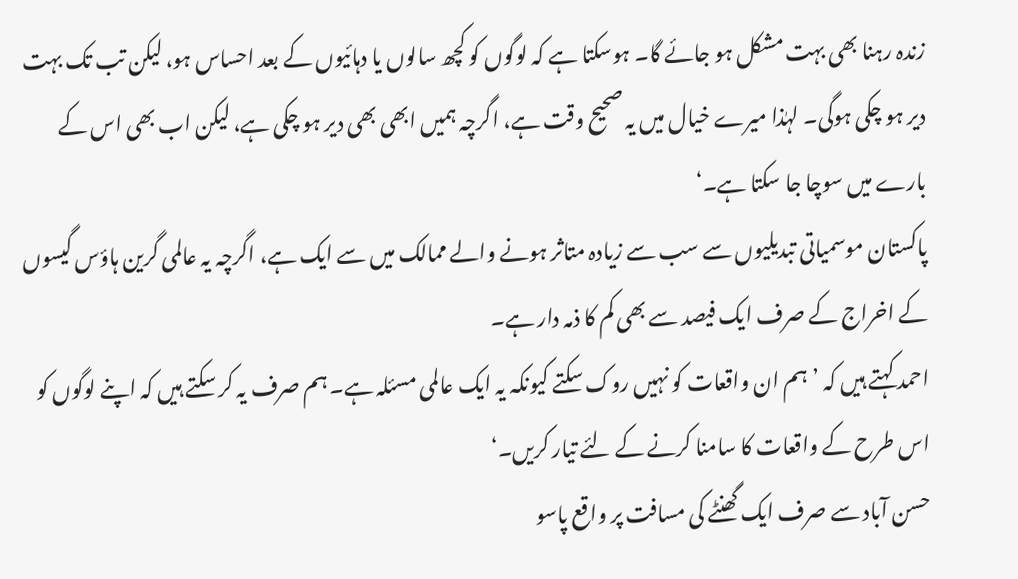زندہ رہنا بھی بہت مشکل ہو جائے گا۔ ہوسکتا ہے کہ لوگوں کو کچھ سالوں یا دہائیوں کے بعد احساس ہو، لیکن تب تک بہت دیر ہو چکی ہوگی۔ لہٰذا میرے خیال میں یہ صحیح وقت ہے، اگرچہ ہمیں ابھی بھی دیر ہو چکی ہے، لیکن اب بھی اس کے بارے میں سوچا جا سکتا ہے۔‘
پاکستان موسمیاتی تبدیلیوں سے سب سے زیادہ متاثر ہونے والے ممالک میں سے ایک ہے، اگرچہ یہ عالمی گرین ہاؤس گیسوں کے اخراج کے صرف ایک فیصد سے بھی کم کا ذمہ دار ہے۔
احمد کہتے ہیں کہ ’ہم ان واقعات کو نہیں روک سکتے کیونکہ یہ ایک عالمی مسئلہ ہے۔ ہم صرف یہ کر سکتے ہیں کہ اپنے لوگوں کو اس طرح کے واقعات کا سامنا کرنے کے لئے تیار کریں۔‘
حسن آباد سے صرف ایک گھنٹے کی مسافت پر واقع پاسو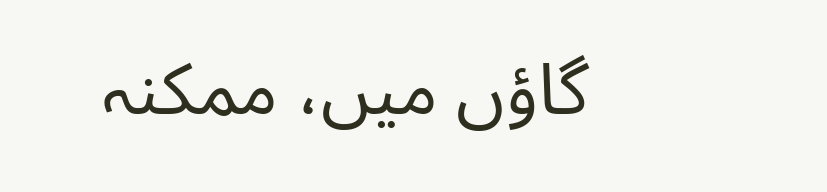گاؤں میں، ممکنہ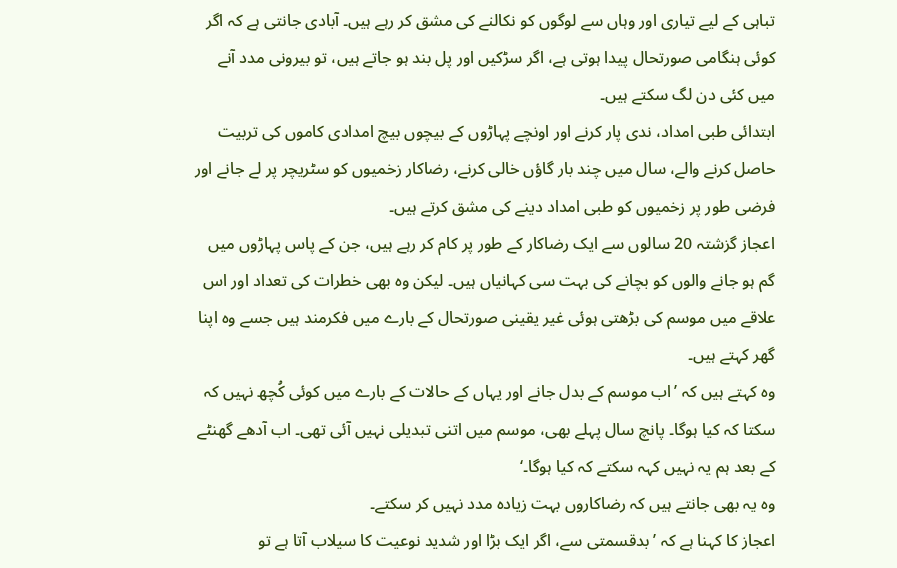تباہی کے لیے تیاری اور وہاں سے لوگوں کو نکالنے کی مشق کر رہے ہیں۔ آبادی جانتی ہے کہ اگر کوئی ہنگامی صورتحال پیدا ہوتی ہے، اگر سڑکیں اور پل بند ہو جاتے ہیں، تو بیرونی مدد آنے میں کئی دن لگ سکتے ہیں۔
ابتدائی طبی امداد، ندی پار کرنے اور اونچے پہاڑوں کے بیچوں بیچ امدادی کاموں کی تربیت حاصل کرنے والے، سال میں چند بار گاؤں خالی کرنے، رضاکار زخمیوں کو سٹریچر پر لے جانے اور فرضی طور پر زخمیوں کو طبی امداد دینے کی مشق کرتے ہیں۔
اعجاز گزشتہ 20 سالوں سے ایک رضاکار کے طور پر کام کر رہے ہیں، جن کے پاس پہاڑوں میں گم ہو جانے والوں کو بچانے کی بہت سی کہانیاں ہیں۔ لیکن وہ بھی خطرات کی تعداد اور اس علاقے میں موسم کی بڑھتی ہوئی غیر یقینی صورتحال کے بارے میں فکرمند ہیں جسے وہ اپنا گھر کہتے ہیں۔
وہ کہتے ہیں کہ ’اب موسم کے بدل جانے اور یہاں کے حالات کے بارے میں کوئی کُچھ نہیں کہ سکتا کہ کیا ہوگا۔ پانچ سال پہلے بھی، موسم میں اتنی تبدیلی نہیں آئی تھی۔ اب آدھے گھنٹے کے بعد ہم یہ نہیں کہہ سکتے کہ کیا ہوگا۔‘
وہ یہ بھی جانتے ہیں کہ رضاکاروں بہت زیادہ مدد نہیں کر سکتے۔
اعجاز کا کہنا ہے کہ ’بدقسمتی سے، اگر ایک بڑا اور شدید نوعیت کا سیلاب آتا ہے تو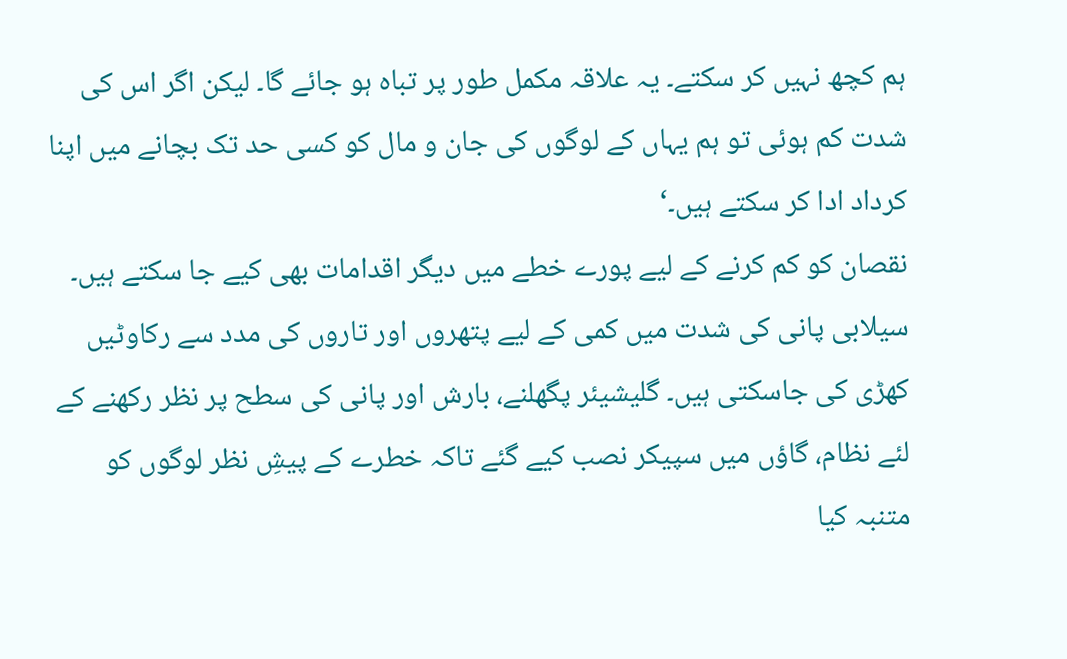ہم کچھ نہیں کر سکتے۔ یہ علاقہ مکمل طور پر تباہ ہو جائے گا۔ لیکن اگر اس کی شدت کم ہوئی تو ہم یہاں کے لوگوں کی جان و مال کو کسی حد تک بچانے میں اپنا کرداد ادا کر سکتے ہیں۔‘
نقصان کو کم کرنے کے لیے پورے خطے میں دیگر اقدامات بھی کیے جا سکتے ہیں۔ سیلابی پانی کی شدت میں کمی کے لیے پتھروں اور تاروں کی مدد سے رکاوٹیں کھڑی کی جاسکتی ہیں۔ گلیشیئر پگھلنے، بارش اور پانی کی سطح پر نظر رکھنے کے لئے نظام، گاؤں میں سپیکر نصب کیے گئے تاکہ خطرے کے پیشِ نظر لوگوں کو متنبہ کیا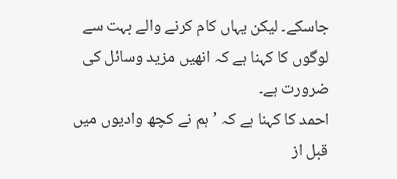جاسکے۔ لیکن یہاں کام کرنے والے بہت سے لوگوں کا کہنا ہے کہ انھیں مزید وسائل کی ضرورت ہے۔
احمد کا کہنا ہے کہ ’ہم نے کچھ وادیوں میں قبل از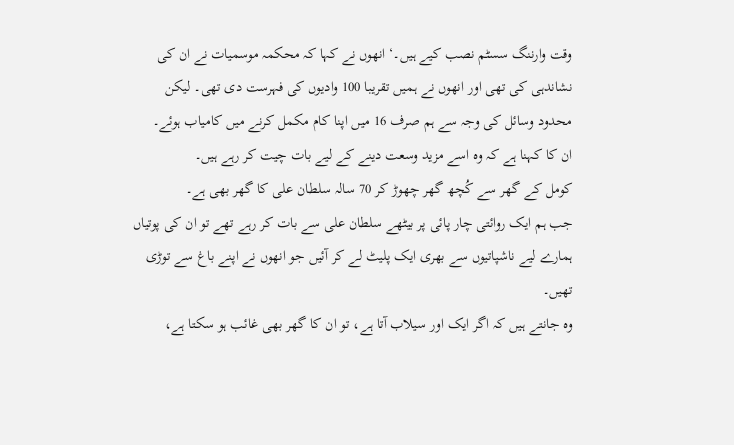وقت وارننگ سسٹم نصب کیے ہیں۔‘ انھوں نے کہا کہ محکمہ موسمیات نے ان کی نشاندہی کی تھی اور انھوں نے ہمیں تقریبا 100 وادیوں کی فہرست دی تھی۔ لیکن محدود وسائل کی وجہ سے ہم صرف 16 میں اپنا کام مکمل کرنے میں کامیاب ہوئے۔
ان کا کہنا ہے کہ وہ اسے مزید وسعت دینے کے لیے بات چیت کر رہے ہیں۔
کومل کے گھر سے کُچھ گھر چھوڑ کر 70 سالہ سلطان علی کا گھر بھی ہے۔
جب ہم ایک روائتی چار پائی پر بیٹھے سلطان علی سے بات کر رہے تھے تو ان کی پوتیاں ہمارے لیے ناشپاتیوں سے بھری ایک پلیٹ لے کر آئیں جو انھوں نے اپنے باغ سے توڑی تھیں۔
وہ جانتے ہیں کہ اگر ایک اور سیلاب آتا ہے، تو ان کا گھر بھی غائب ہو سکتا ہے،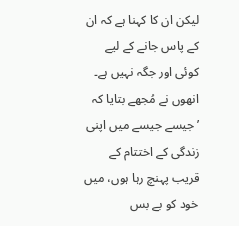لیکن ان کا کہنا ہے کہ ان کے پاس جانے کے لیے کوئی اور جگہ نہیں ہے۔
انھوں نے مُجھے بتایا کہ ’جیسے جیسے میں اپنی زندگی کے اختتام کے قریب پہنچ رہا ہوں، میں خود کو بے بس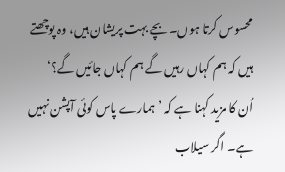محسوس کرتا ہوں۔ بچے بہت پریشان ہیں، وہ پوچھتے ہیں کہ ہم کہاں رہیں گے ہم کہاں جائیں گے؟‘
اُن کا مزید کہنا ہے کہ ’ہمارے پاس کوئی آپشن نہیں ہے۔ اگر سیلاب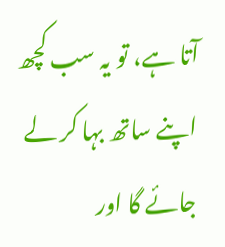آتا ہے، تو یہ سب کچھ اپنے ساتھ بہا کر لے جائے گا اور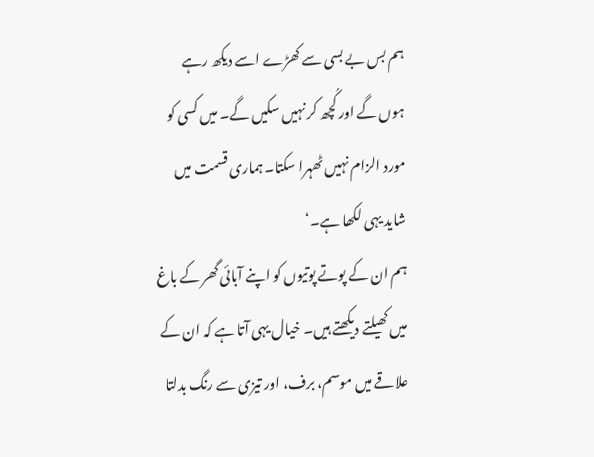ہم بس بے بسی سے کھڑے اسے دیکھ رہے ہوں گے اور کُچھ کر نہیں سکیں گے۔ میں کسی کو مورد الزام نہیں ٹھہرا سکتا۔ ہماری قسمت میں شاید یہی لکھا ہے۔‘
ہم ان کے پوتے پوتیوں کو اپنے آبائی گھر کے باغ میں کھیلتے دیکھتے ہیں۔ خیال یہی آتا ہے کہ ان کے علاقے میں موسم، برف، اور تیزی سے رنگ بدلتا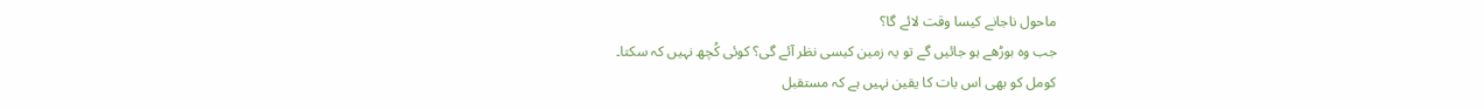ماحول ناجانے کیسا وقت لائے گا؟
جب وہ بوڑھے ہو جائیں گے تو یہ زمین کیسی نظر آئے گی؟ کوئی کُچھ نہیں کہ سکتا۔
کومل کو بھی اس بات کا یقین نہیں ہے کہ مستقبل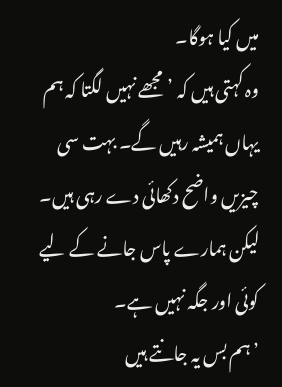میں کیا ہوگا۔
وہ کہتی ہیں کہ ’مجھے نہیں لگتا کہ ہم یہاں ہمیشہ رہیں گے۔ بہت سی چیزیں واضح دکھائی دے رہی ہیں۔ لیکن ہمارے پاس جانے کے لیے کوئی اور جگہ نہیں ہے۔
’ہم بس یہ جانتے ہیں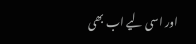اور اسی لیے اب بھی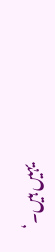یہیں ہیں۔‘